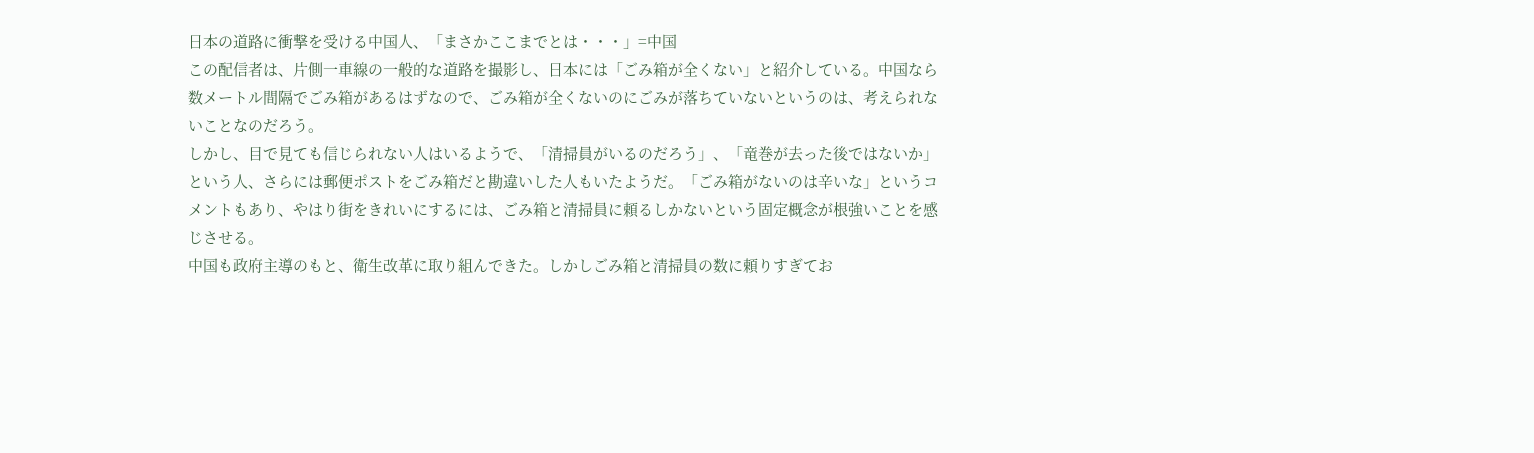日本の道路に衝撃を受ける中国人、「まさかここまでとは・・・」=中国
この配信者は、片側一車線の一般的な道路を撮影し、日本には「ごみ箱が全くない」と紹介している。中国なら数メートル間隔でごみ箱があるはずなので、ごみ箱が全くないのにごみが落ちていないというのは、考えられないことなのだろう。
しかし、目で見ても信じられない人はいるようで、「清掃員がいるのだろう」、「竜巻が去った後ではないか」という人、さらには郵便ポストをごみ箱だと勘違いした人もいたようだ。「ごみ箱がないのは辛いな」というコメントもあり、やはり街をきれいにするには、ごみ箱と清掃員に頼るしかないという固定概念が根強いことを感じさせる。
中国も政府主導のもと、衛生改革に取り組んできた。しかしごみ箱と清掃員の数に頼りすぎてお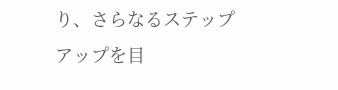り、さらなるステップアップを目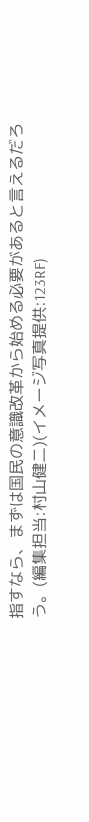指すなら、まずは国民の意識改革から始める必要があると言えるだろう。(編集担当:村山健二)(イメージ写真提供:123RF)